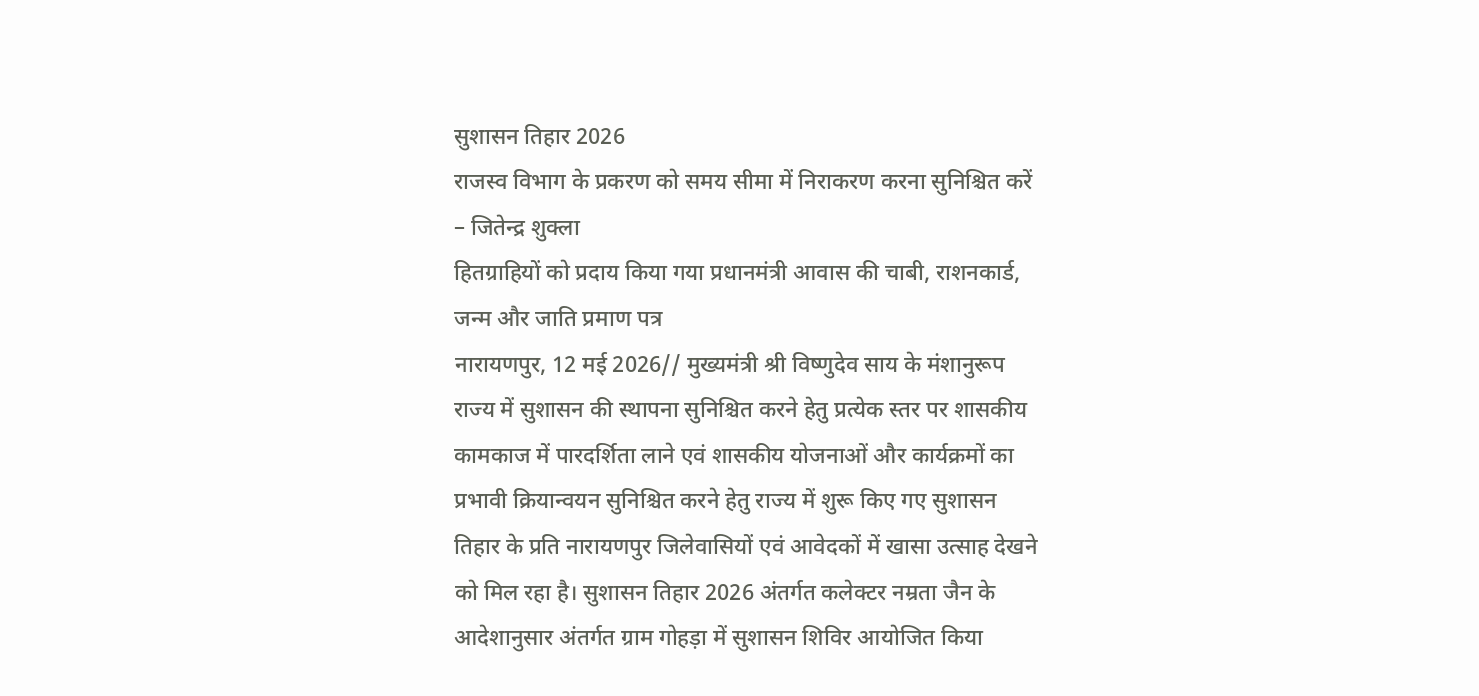सुशासन तिहार 2026
राजस्व विभाग के प्रकरण को समय सीमा में निराकरण करना सुनिश्चित करें – जितेन्द्र शुक्ला
हितग्राहियों को प्रदाय किया गया प्रधानमंत्री आवास की चाबी, राशनकार्ड, जन्म और जाति प्रमाण पत्र
नारायणपुर, 12 मई 2026// मुख्यमंत्री श्री विष्णुदेव साय के मंशानुरूप राज्य में सुशासन की स्थापना सुनिश्चित करने हेतु प्रत्येक स्तर पर शासकीय कामकाज में पारदर्शिता लाने एवं शासकीय योजनाओं और कार्यक्रमों का प्रभावी क्रियान्वयन सुनिश्चित करने हेतु राज्य में शुरू किए गए सुशासन तिहार के प्रति नारायणपुर जिलेवासियों एवं आवेदकों में खासा उत्साह देखने को मिल रहा है। सुशासन तिहार 2026 अंतर्गत कलेक्टर नम्रता जैन के आदेशानुसार अंतर्गत ग्राम गोहड़ा में सुशासन शिविर आयोजित किया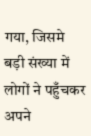गया, जिसमे बड़ी संख्या में लोगों ने पहुँचकर अपने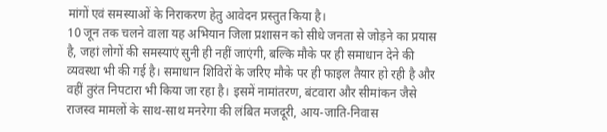मांगों एवं समस्याओं के निराकरण हेतु आवेदन प्रस्तुत किया है।
10 जून तक चलने वाला यह अभियान जिला प्रशासन को सीधे जनता से जोड़ने का प्रयास है, जहां लोगों की समस्याएं सुनी ही नहीं जाएंगी, बल्कि मौके पर ही समाधान देने की व्यवस्था भी की गई है। समाधान शिविरों के जरिए मौके पर ही फाइल तैयार हो रही है और वहीं तुरंत निपटारा भी किया जा रहा है। इसमें नामांतरण, बंटवारा और सीमांकन जैसे राजस्व मामलों के साथ-साथ मनरेगा की लंबित मजदूरी, आय-जाति-निवास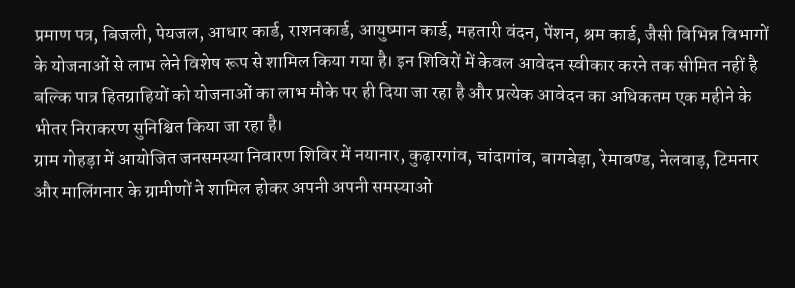प्रमाण पत्र, बिजली, पेयजल, आधार कार्ड, राशनकार्ड, आयुष्मान कार्ड, महतारी वंदन, पेंशन, श्रम कार्ड, जैसी विभिन्न विभागों के योजनाओं से लाभ लेने विशेष रूप से शामिल किया गया है। इन शिविरों में केवल आवेदन स्वीकार करने तक सीमित नहीं है बल्कि पात्र हितग्राहियों को योजनाओं का लाभ मौके पर ही दिया जा रहा है और प्रत्येक आवेदन का अधिकतम एक महीने के भीतर निराकरण सुनिश्चित किया जा रहा है।
ग्राम गोहड़ा में आयोजित जनसमस्या निवारण शिविर में नयानार, कुढ़ारगांव, चांदागांव, बागबेड़ा, रेमावण्ड, नेलवाड़, टिमनार और मालिंगनार के ग्रामीणों ने शामिल होकर अपनी अपनी समस्याओं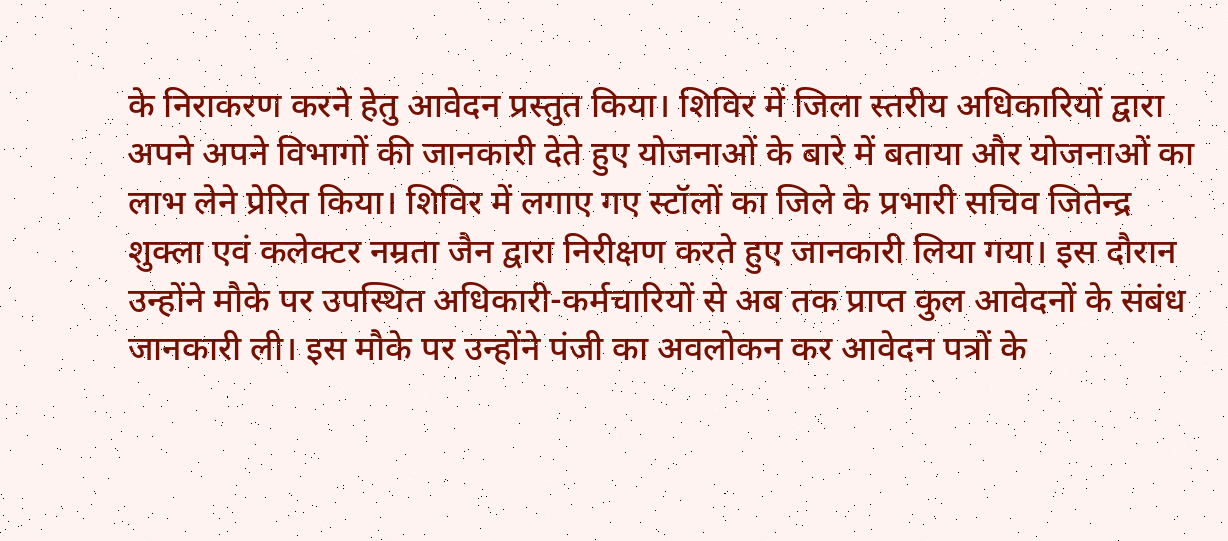के निराकरण करने हेतु आवेदन प्रस्तुत किया। शिविर में जिला स्तरीय अधिकारियों द्वारा अपने अपने विभागों की जानकारी देते हुए योजनाओं के बारे में बताया और योजनाओं का लाभ लेने प्रेरित किया। शिविर में लगाए गए स्टॉलों का जिले के प्रभारी सचिव जितेन्द्र शुक्ला एवं कलेक्टर नम्रता जैन द्वारा निरीक्षण करते हुए जानकारी लिया गया। इस दौरान उन्होंने मौके पर उपस्थित अधिकारी-कर्मचारियों से अब तक प्राप्त कुल आवेदनों के संबंध जानकारी ली। इस मौके पर उन्होंने पंजी का अवलोकन कर आवेदन पत्रों के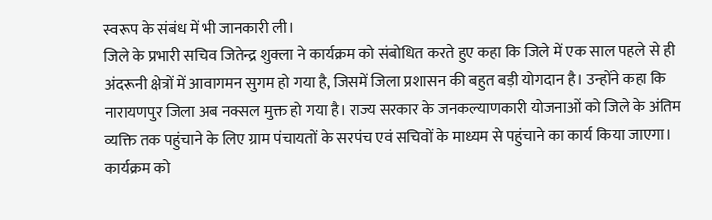स्वरूप के संबंध में भी जानकारी ली।
जिले के प्रभारी सचिव जितेन्द्र शुक्ला ने कार्यक्रम को संबोधित करते हुए कहा कि जिले में एक साल पहले से ही अंदरूनी क्षेत्रों में आवागमन सुगम हो गया है, जिसमें जिला प्रशासन की बहुत बड़ी योगदान है। उन्होंने कहा कि नारायणपुर जिला अब नक्सल मुक्त हो गया है। राज्य सरकार के जनकल्याणकारी योजनाओं को जिले के अंतिम व्यक्ति तक पहुंचाने के लिए ग्राम पंचायतों के सरपंच एवं सचिवों के माध्यम से पहुंचाने का कार्य किया जाएगा। कार्यक्रम को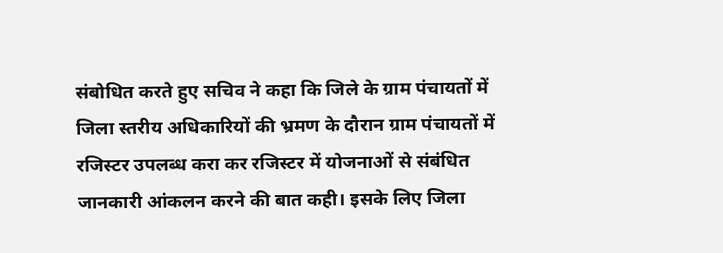संबोधित करते हुए सचिव ने कहा कि जिले के ग्राम पंचायतों में जिला स्तरीय अधिकारियों की भ्रमण के दौरान ग्राम पंचायतों में रजिस्टर उपलब्ध करा कर रजिस्टर में योजनाओं से संबंधित जानकारी आंकलन करने की बात कही। इसके लिए जिला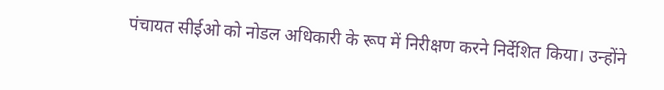पंचायत सीईओ को नोडल अधिकारी के रूप में निरीक्षण करने निर्देशित किया। उन्होंने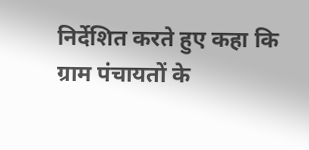निर्देशित करते हुए कहा कि ग्राम पंचायतों के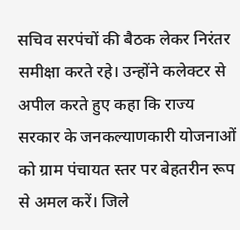सचिव सरपंचों की बैठक लेकर निरंतर समीक्षा करते रहे। उन्होंने कलेक्टर से अपील करते हुए कहा कि राज्य सरकार के जनकल्याणकारी योजनाओं को ग्राम पंचायत स्तर पर बेहतरीन रूप से अमल करें। जिले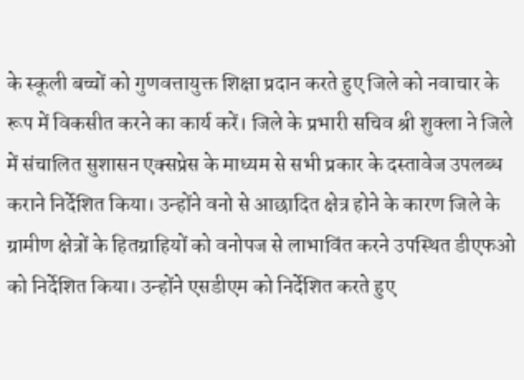के स्कूली बच्चों को गुणवत्तायुक्त शिक्षा प्रदान करते हुए जिले को नवाचार के रूप में विकसीत करने का कार्य करें। जिले के प्रभारी सचिव श्री शुक्ला ने जिले में संचालित सुशासन एक्सप्रेस के माध्यम से सभी प्रकार के दस्तावेज उपलब्ध कराने निर्देशित किया। उन्होंने वनो से आछादित क्षेत्र होने के कारण जिले के ग्रामीण क्षेत्रों के हितग्राहियों को वनोपज से लाभाविंत करने उपस्थित डीएफओ को निर्देशित किया। उन्होंने एसडीएम को निर्देशित करते हुए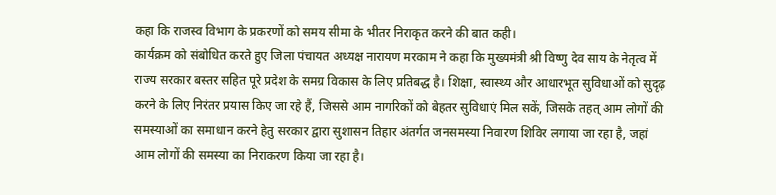कहा कि राजस्व विभाग के प्रकरणों को समय सीमा के भीतर निराकृत करने की बात कही।
कार्यक्रम को संबोधित करते हुए जिला पंचायत अध्यक्ष नारायण मरकाम ने कहा कि मुख्यमंत्री श्री विष्णु देव साय के नेतृत्व में राज्य सरकार बस्तर सहित पूरे प्रदेश के समग्र विकास के लिए प्रतिबद्ध है। शिक्षा, स्वास्थ्य और आधारभूत सुविधाओं को सुदृढ़ करने के लिए निरंतर प्रयास किए जा रहे हैं, जिससे आम नागरिकों को बेहतर सुविधाएं मिल सकें, जिसके तहत् आम लोगों की समस्याओं का समाधान करने हेतु सरकार द्वारा सुशासन तिहार अंतर्गत जनसमस्या निवारण शिविर लगाया जा रहा है, जहां आम लोगों की समस्या का निराकरण किया जा रहा है।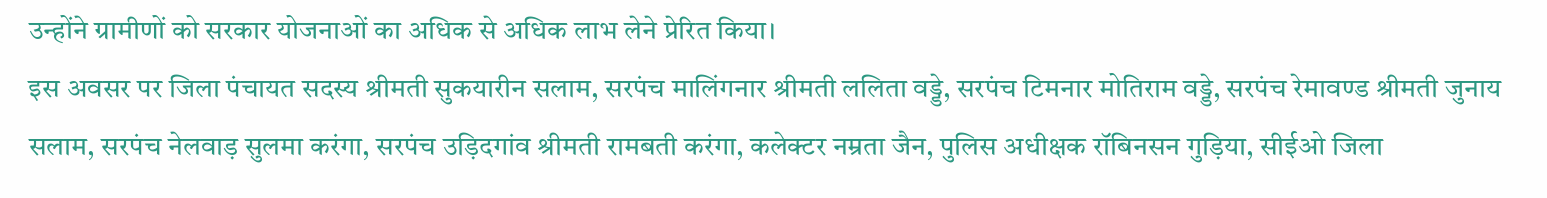उन्होंने ग्रामीणों को सरकार योजनाओं का अधिक से अधिक लाभ लेने प्रेरित किया।
इस अवसर पर जिला पंचायत सदस्य श्रीमती सुकयारीन सलाम, सरपंच मालिंगनार श्रीमती ललिता वड्डे, सरपंच टिमनार मोतिराम वड्डे, सरपंच रेमावण्ड श्रीमती जुनाय सलाम, सरपंच नेलवाड़ सुलमा करंगा, सरपंच उड़िदगांव श्रीमती रामबती करंगा, कलेक्टर नम्रता जैन, पुलिस अधीक्षक रॉबिनसन गुड़िया, सीईओ जिला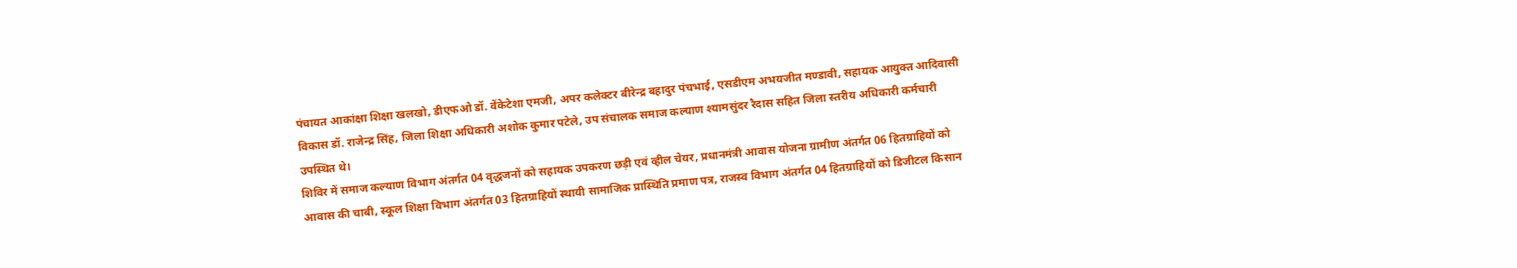पंचायत आकांक्षा शिक्षा खलखो, डीएफओ डॉ. वेंकेटेशा एमजी, अपर कलेक्टर बीरेन्द्र बहादुर पंचभाई, एसडीएम अभयजीत मण्डावी, सहायक आयुक्त आदिवासी विकास डॉ. राजेन्द्र सिंह, जिला शिक्षा अधिकारी अशोक कुमार पटेले, उप संचालक समाज कल्याण श्यामसुंदर रैदास सहित जिला स्तरीय अधिकारी कर्मचारी उपस्थित थे।
शिविर में समाज कल्याण विभाग अंतर्गत 04 वृद्धजनों को सहायक उपकरण छड़ी एवं व्हील चेयर, प्रधानमंत्री आवास योजना ग्रामीण अंतर्गत 06 हितग्राहियों को आवास की चाबी, स्कूल शिक्षा विभाग अंतर्गत 03 हितग्राहियों स्थायी सामाजिक प्रास्थिति प्रमाण पत्र, राजस्व विभाग अंतर्गत 04 हितग्राहियों को डिजीटल किसान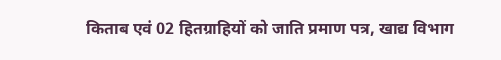किताब एवं 02 हितग्राहियों को जाति प्रमाण पत्र, खाद्य विभाग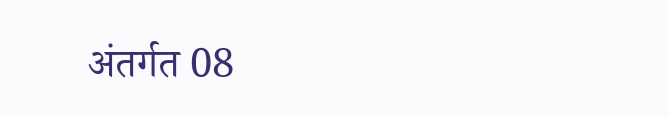अंतर्गत 08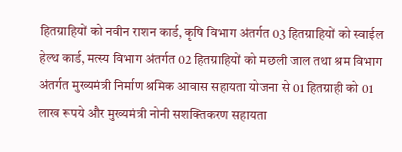हितग्राहियों को नवीन राशन कार्ड, कृषि विभाग अंतर्गत 03 हितग्राहियों को स्वाईल हेल्थ कार्ड, मत्स्य विभाग अंतर्गत 02 हितग्राहियों को मछली जाल तथा श्रम विभाग अंतर्गत मुख्यमंत्री निर्माण श्रमिक आवास सहायता योजना से 01 हितग्राही को 01 लाख रूपये और मुख्यमंत्री नोनी सशक्तिकरण सहायता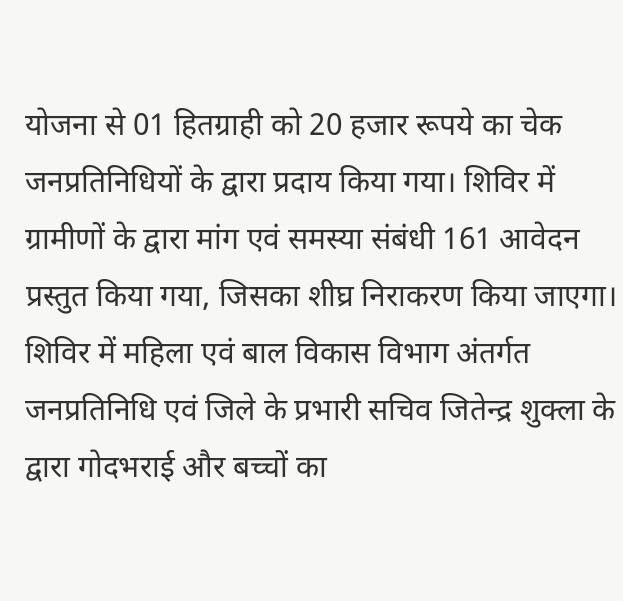योजना से 01 हितग्राही को 20 हजार रूपये का चेक जनप्रतिनिधियों के द्वारा प्रदाय किया गया। शिविर में ग्रामीणों के द्वारा मांग एवं समस्या संबंधी 161 आवेदन प्रस्तुत किया गया, जिसका शीघ्र निराकरण किया जाएगा। शिविर में महिला एवं बाल विकास विभाग अंतर्गत जनप्रतिनिधि एवं जिले के प्रभारी सचिव जितेन्द्र शुक्ला के द्वारा गोदभराई और बच्चों का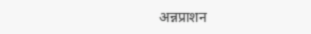अन्नप्राशन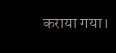कराया गया।